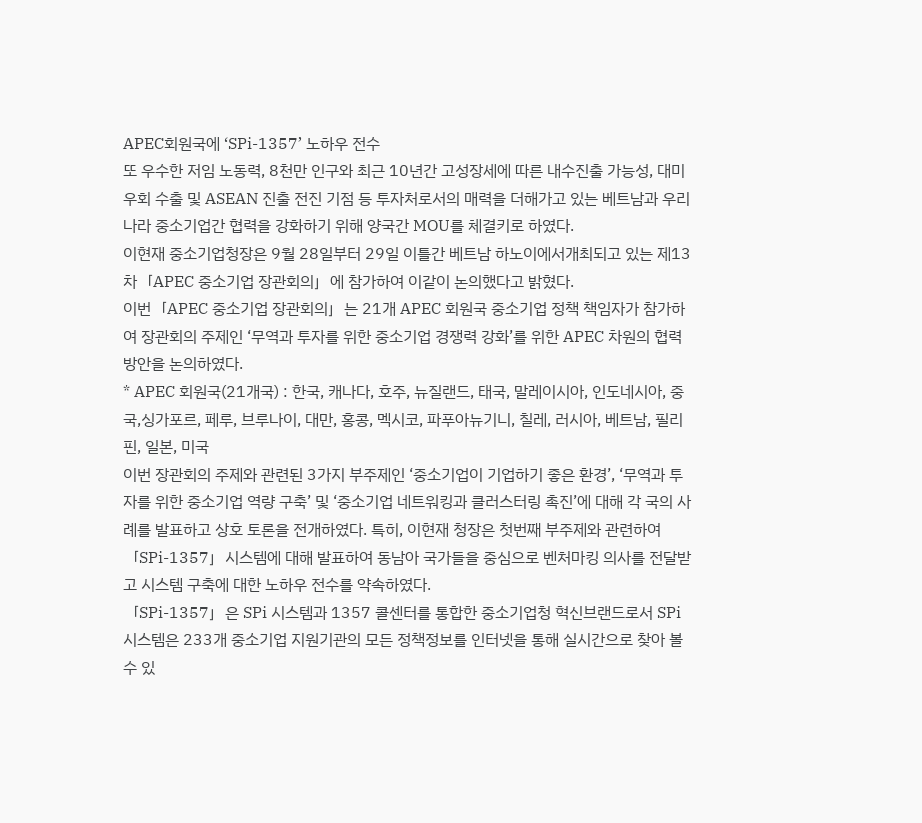APEC회원국에 ‘SPi-1357’ 노하우 전수
또 우수한 저임 노동력, 8천만 인구와 최근 10년간 고성장세에 따른 내수진출 가능성, 대미 우회 수출 및 ASEAN 진출 전진 기점 등 투자처로서의 매력을 더해가고 있는 베트남과 우리나라 중소기업간 협력을 강화하기 위해 양국간 MOU를 체결키로 하였다.
이현재 중소기업청장은 9월 28일부터 29일 이틀간 베트남 하노이에서개최되고 있는 제13차「APEC 중소기업 장관회의」에 참가하여 이같이 논의했다고 밝혔다.
이번「APEC 중소기업 장관회의」는 21개 APEC 회원국 중소기업 정책 책임자가 참가하여 장관회의 주제인 ‘무역과 투자를 위한 중소기업 경쟁력 강화’를 위한 APEC 차원의 협력 방안을 논의하였다.
* APEC 회원국(21개국) : 한국, 캐나다, 호주, 뉴질랜드, 태국, 말레이시아, 인도네시아, 중국,싱가포르, 페루, 브루나이, 대만, 홍콩, 멕시코, 파푸아뉴기니, 칠레, 러시아, 베트남, 필리핀, 일본, 미국
이번 장관회의 주제와 관련된 3가지 부주제인 ‘중소기업이 기업하기 좋은 환경’, ‘무역과 투자를 위한 중소기업 역량 구축’ 및 ‘중소기업 네트워킹과 클러스터링 촉진’에 대해 각 국의 사례를 발표하고 상호 토론을 전개하였다. 특히, 이현재 청장은 첫번째 부주제와 관련하여 「SPi-1357」시스템에 대해 발표하여 동남아 국가들을 중심으로 벤처마킹 의사를 전달받고 시스템 구축에 대한 노하우 전수를 약속하였다.
「SPi-1357」은 SPi 시스템과 1357 콜센터를 통합한 중소기업청 혁신브랜드로서 SPi 시스템은 233개 중소기업 지원기관의 모든 정책정보를 인터넷을 통해 실시간으로 찾아 볼 수 있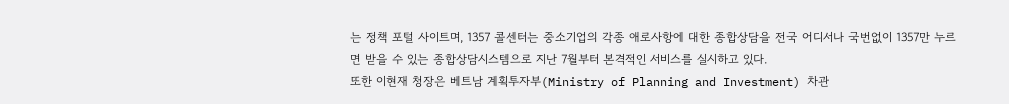는 정책 포털 사이트며, 1357 콜센터는 중소기업의 각종 애로사항에 대한 종합상담을 전국 어디서나 국번없이 1357만 누르면 받을 수 있는 종합상담시스템으로 지난 7월부터 본격적인 서비스를 실시하고 있다.
또한 이현재 청장은 베트남 계획투자부(Ministry of Planning and Investment) 차관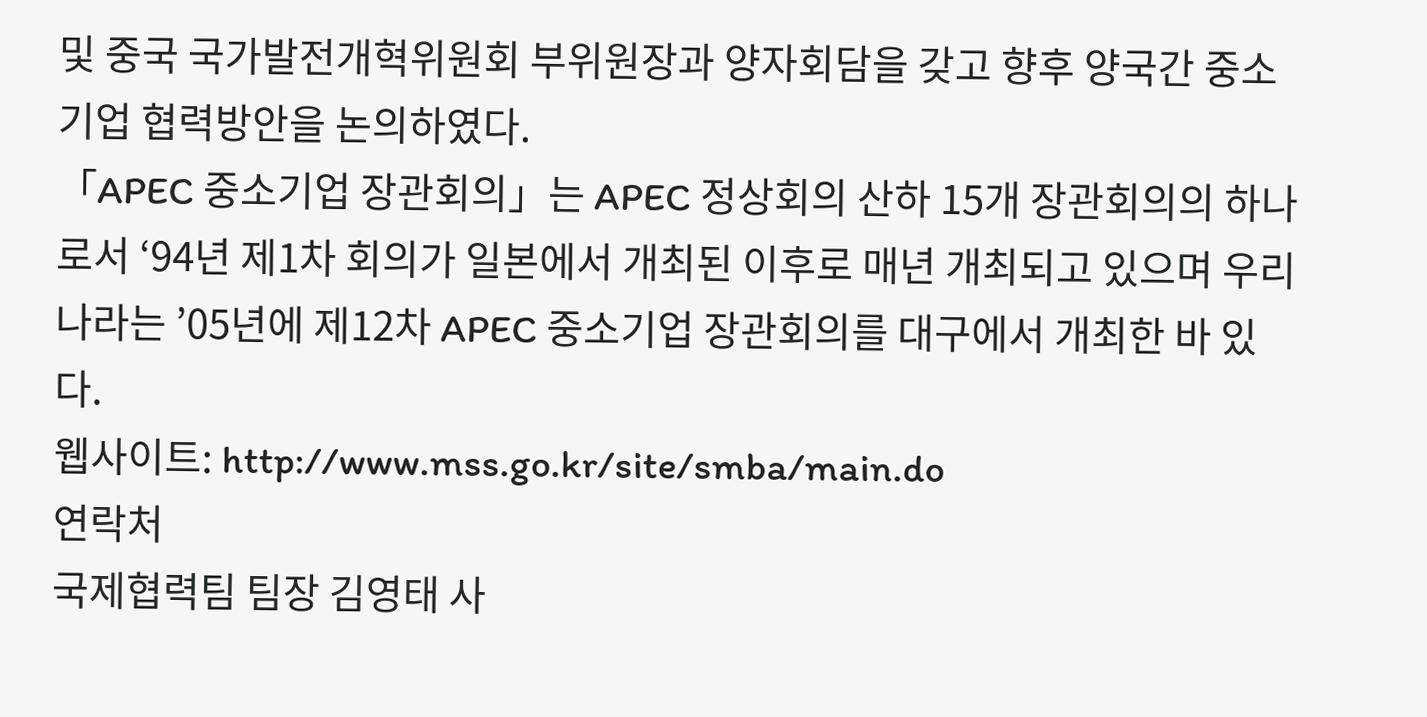및 중국 국가발전개혁위원회 부위원장과 양자회담을 갖고 향후 양국간 중소기업 협력방안을 논의하였다.
「APEC 중소기업 장관회의」는 APEC 정상회의 산하 15개 장관회의의 하나로서 ‘94년 제1차 회의가 일본에서 개최된 이후로 매년 개최되고 있으며 우리나라는 ’05년에 제12차 APEC 중소기업 장관회의를 대구에서 개최한 바 있다.
웹사이트: http://www.mss.go.kr/site/smba/main.do
연락처
국제협력팀 팀장 김영태 사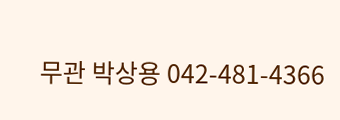무관 박상용 042-481-4366